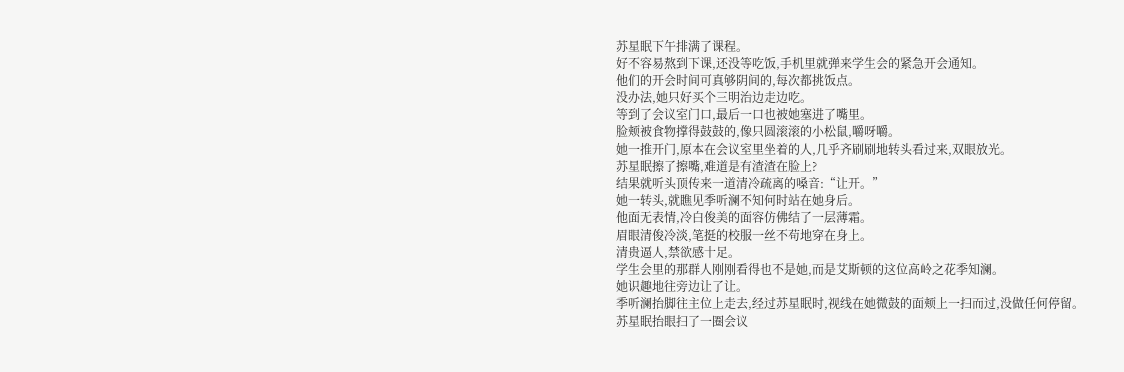苏星眠下午排满了课程。
好不容易熬到下课,还没等吃饭,手机里就弹来学生会的紧急开会通知。
他们的开会时间可真够阴间的,每次都挑饭点。
没办法,她只好买个三明治边走边吃。
等到了会议室门口,最后一口也被她塞进了嘴里。
脸颊被食物撑得鼓鼓的,像只圆滚滚的小松鼠,嚼呀嚼。
她一推开门,原本在会议室里坐着的人,几乎齐刷刷地转头看过来,双眼放光。
苏星眠擦了擦嘴,难道是有渣渣在脸上?
结果就听头顶传来一道清冷疏离的嗓音:“让开。”
她一转头,就瞧见季听澜不知何时站在她身后。
他面无表情,冷白俊美的面容仿佛结了一层薄霜。
眉眼清俊冷淡,笔挺的校服一丝不苟地穿在身上。
清贵逼人,禁欲感十足。
学生会里的那群人刚刚看得也不是她,而是艾斯顿的这位高岭之花季知澜。
她识趣地往旁边让了让。
季听澜抬脚往主位上走去,经过苏星眠时,视线在她微鼓的面颊上一扫而过,没做任何停留。
苏星眠抬眼扫了一圈会议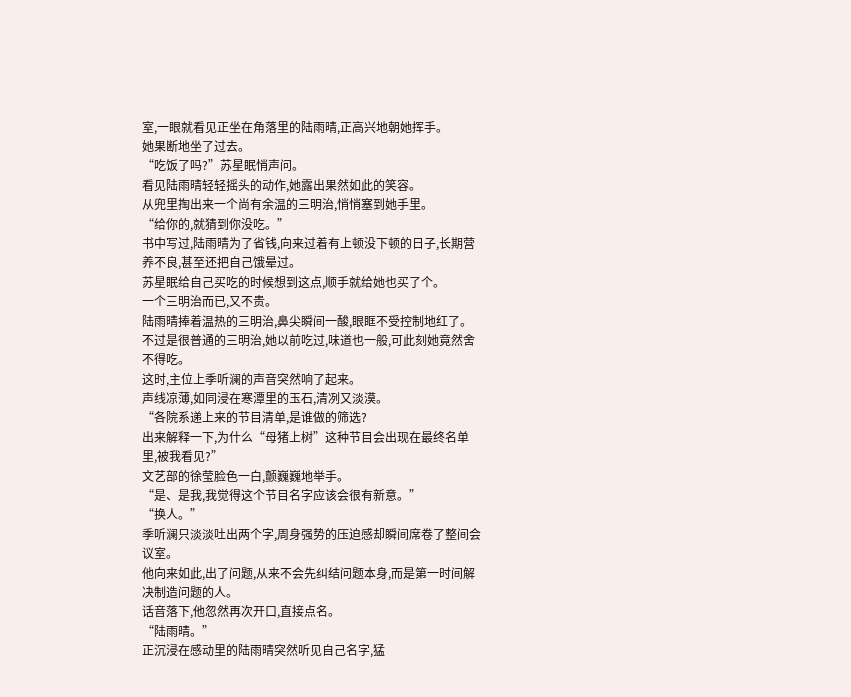室,一眼就看见正坐在角落里的陆雨晴,正高兴地朝她挥手。
她果断地坐了过去。
“吃饭了吗?”苏星眠悄声问。
看见陆雨晴轻轻摇头的动作,她露出果然如此的笑容。
从兜里掏出来一个尚有余温的三明治,悄悄塞到她手里。
“给你的,就猜到你没吃。”
书中写过,陆雨晴为了省钱,向来过着有上顿没下顿的日子,长期营养不良,甚至还把自己饿晕过。
苏星眠给自己买吃的时候想到这点,顺手就给她也买了个。
一个三明治而已,又不贵。
陆雨晴捧着温热的三明治,鼻尖瞬间一酸,眼眶不受控制地红了。
不过是很普通的三明治,她以前吃过,味道也一般,可此刻她竟然舍不得吃。
这时,主位上季听澜的声音突然响了起来。
声线凉薄,如同浸在寒潭里的玉石,清冽又淡漠。
“各院系递上来的节目清单,是谁做的筛选?
出来解释一下,为什么“母猪上树”这种节目会出现在最终名单里,被我看见?”
文艺部的徐莹脸色一白,颤巍巍地举手。
“是、是我,我觉得这个节目名字应该会很有新意。”
“换人。”
季听澜只淡淡吐出两个字,周身强势的压迫感却瞬间席卷了整间会议室。
他向来如此,出了问题,从来不会先纠结问题本身,而是第一时间解决制造问题的人。
话音落下,他忽然再次开口,直接点名。
“陆雨晴。”
正沉浸在感动里的陆雨晴突然听见自己名字,猛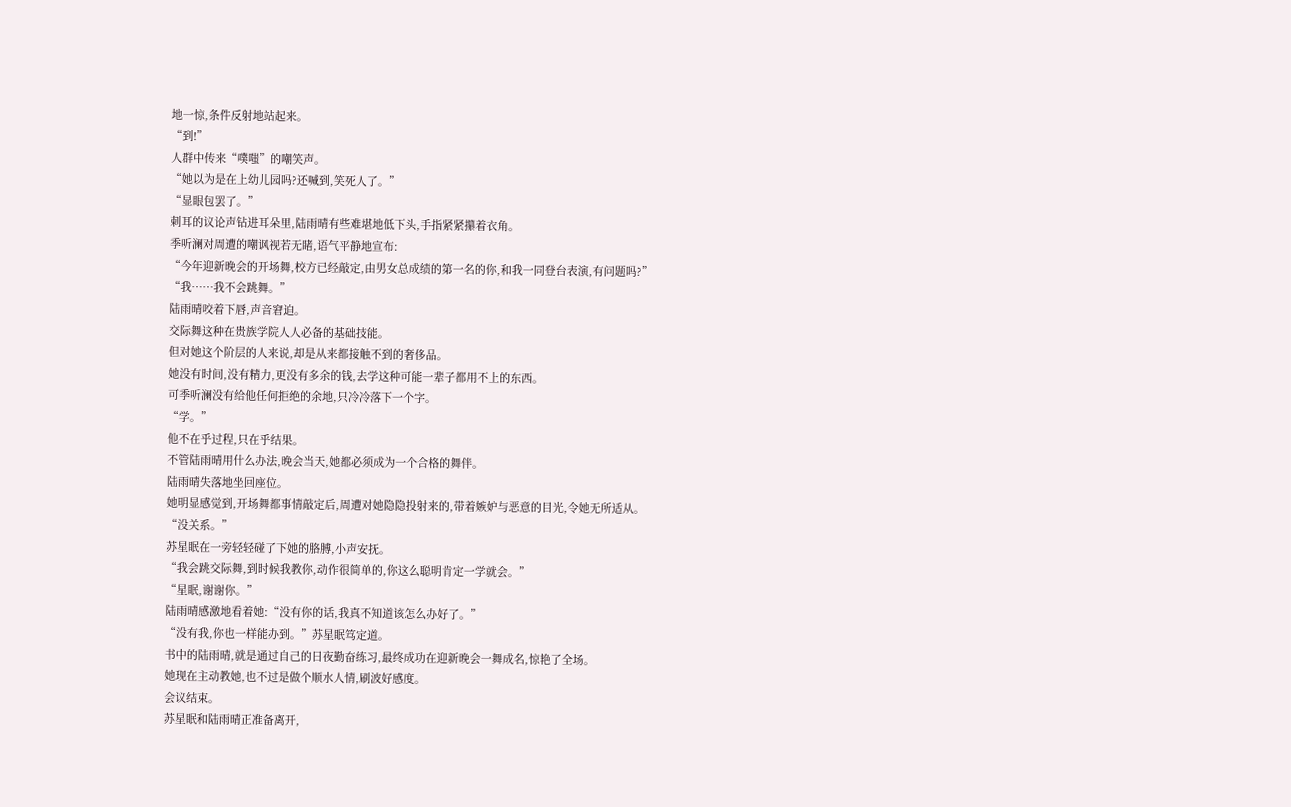地一惊,条件反射地站起来。
“到!”
人群中传来“噗嗤”的嘲笑声。
“她以为是在上幼儿园吗?还喊到,笑死人了。”
“显眼包罢了。”
刺耳的议论声钻进耳朵里,陆雨晴有些难堪地低下头,手指紧紧攥着衣角。
季听澜对周遭的嘲讽视若无睹,语气平静地宣布:
“今年迎新晚会的开场舞,校方已经敲定,由男女总成绩的第一名的你,和我一同登台表演,有问题吗?”
“我……我不会跳舞。”
陆雨晴咬着下唇,声音窘迫。
交际舞这种在贵族学院人人必备的基础技能。
但对她这个阶层的人来说,却是从来都接触不到的奢侈品。
她没有时间,没有精力,更没有多余的钱,去学这种可能一辈子都用不上的东西。
可季听澜没有给他任何拒绝的余地,只冷冷落下一个字。
“学。”
他不在乎过程,只在乎结果。
不管陆雨晴用什么办法,晚会当天,她都必须成为一个合格的舞伴。
陆雨晴失落地坐回座位。
她明显感觉到,开场舞都事情敲定后,周遭对她隐隐投射来的,带着嫉妒与恶意的目光,令她无所适从。
“没关系。”
苏星眠在一旁轻轻碰了下她的胳膊,小声安抚。
“我会跳交际舞,到时候我教你,动作很简单的,你这么聪明肯定一学就会。”
“星眠,谢谢你。”
陆雨晴感激地看着她:“没有你的话,我真不知道该怎么办好了。”
“没有我,你也一样能办到。”苏星眠笃定道。
书中的陆雨晴,就是通过自己的日夜勤奋练习,最终成功在迎新晚会一舞成名,惊艳了全场。
她现在主动教她,也不过是做个顺水人情,刷波好感度。
会议结束。
苏星眠和陆雨晴正准备离开,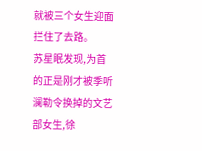就被三个女生迎面拦住了去路。
苏星眠发现,为首的正是刚才被季听澜勒令换掉的文艺部女生,徐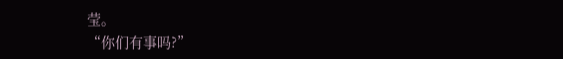莹。
“你们有事吗?”